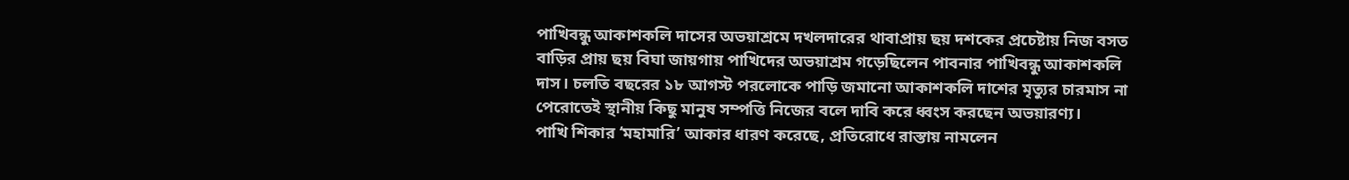পাখিবন্ধু আকাশকলি দাসের অভয়াশ্রমে দখলদারের থাবাপ্রায় ছয় দশকের প্রচেষ্টায় নিজ বসত বাড়ির প্রায় ছয় বিঘা জায়গায় পাখিদের অভয়াশ্রম গড়েছিলেন পাবনার পাখিবন্ধু আকাশকলি দাস। চলতি বছরের ১৮ আগস্ট পরলোকে পাড়ি জমানো আকাশকলি দাশের মৃত্যুর চারমাস না পেরোতেই স্থানীয় কিছু মানুষ সম্পত্তি নিজের বলে দাবি করে ধ্বংস করছেন অভয়ারণ্য।
পাখি শিকার ‘মহামারি’ আকার ধারণ করেছে, প্রতিরোধে রাস্তায় নামলেন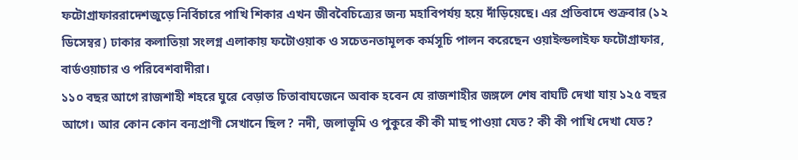ফটোগ্রাফাররাদেশজুড়ে নির্বিচারে পাখি শিকার এখন জীববৈচিত্র্যের জন্য মহাবিপর্যয় হয়ে দাঁড়িয়েছে। এর প্রতিবাদে শুক্রবার (১২ ডিসেম্বর) ঢাকার কলাতিয়া সংলগ্ন এলাকায় ফটোওয়াক ও সচেতনতামূলক কর্মসূচি পালন করেছেন ওয়াইল্ডলাইফ ফটোগ্রাফার, বার্ডওয়াচার ও পরিবেশবাদীরা।
১১০ বছর আগে রাজশাহী শহরে ঘুরে বেড়াত চিতাবাঘজেনে অবাক হবেন যে রাজশাহীর জঙ্গলে শেষ বাঘটি দেখা যায় ১২৫ বছর আগে। আর কোন কোন বন্যপ্রাণী সেখানে ছিল? নদী, জলাভূমি ও পুকুরে কী কী মাছ পাওয়া যেত? কী কী পাখি দেখা যেত?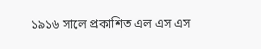১৯১৬ সালে প্রকাশিত এল এস এস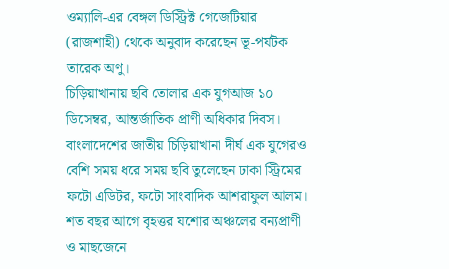ওম্যালি-এর বেঙ্গল ডিস্ট্রিক্ট গেজেটিয়ার (রাজশাহী) থেকে অনুবাদ করেছেন ভূ-পর্যটক তারেক অণু।
চিড়িয়াখানায় ছবি তোলার এক যুগআজ ১০ ডিসেম্বর, আন্তর্জাতিক প্রাণী অধিকার দিবস। বাংলাদেশের জাতীয় চিড়িয়াখানা দীর্ঘ এক যুগেরও বেশি সময় ধরে সময় ছবি তুলেছেন ঢাকা স্ট্রিমের ফটো এডিটর, ফটো সাংবাদিক আশরাফুল আলম।
শত বছর আগে বৃহত্তর যশোর অঞ্চলের বন্যপ্রাণী ও মাছজেনে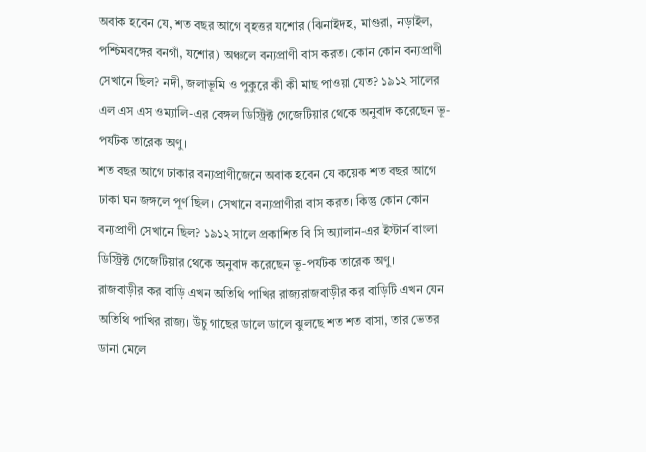অবাক হবেন যে, শত বছর আগে বৃহত্তর যশোর (ঝিনাইদহ, মাগুরা, নড়াইল, পশ্চিমবঙ্গের বনগাঁ, যশোর) অঞ্চলে বন্যপ্রাণী বাস করত। কোন কোন বন্যপ্রাণী সেখানে ছিল? নদী, জলাভূমি ও পুকুরে কী কী মাছ পাওয়া যেত? ১৯১২ সালের এল এস এস ওম্যালি-এর বেঙ্গল ডিস্ট্রিক্ট গেজেটিয়ার থেকে অনুবাদ করেছেন ভূ-পর্যটক তারেক অণু।
শত বছর আগে ঢাকার বন্যপ্রাণীজেনে অবাক হবেন যে কয়েক শত বছর আগে ঢাকা ঘন জঙ্গলে পূর্ণ ছিল। সেখানে বন্যপ্রাণীরা বাস করত। কিন্তু কোন কোন বন্যপ্রাণী সেখানে ছিল? ১৯১২ সালে প্রকাশিত বি সি অ্যালান-এর ইস্টার্ন বাংলা ডিস্ট্রিক্ট গেজেটিয়ার থেকে অনুবাদ করেছেন ভূ-পর্যটক তারেক অণু।
রাজবাড়ীর কর বাড়ি এখন অতিথি পাখির রাজ্যরাজবাড়ীর কর বাড়িটি এখন যেন অতিথি পাখির রাজ্য। উঁচু গাছের ডালে ডালে ঝুলছে শত শত বাসা, তার ভেতর ডানা মেলে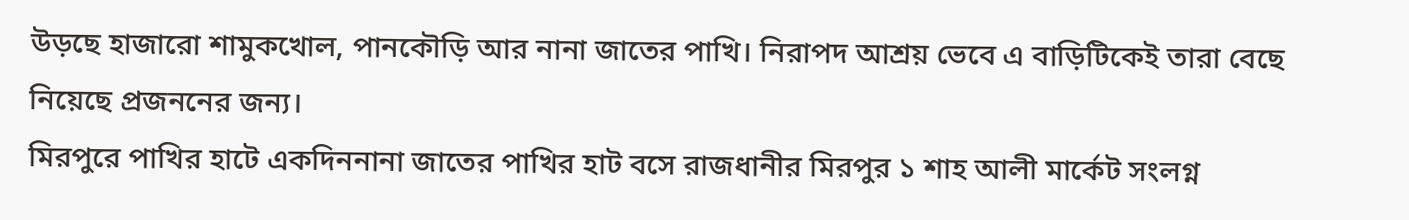উড়ছে হাজারো শামুকখোল, পানকৌড়ি আর নানা জাতের পাখি। নিরাপদ আশ্রয় ভেবে এ বাড়িটিকেই তারা বেছে নিয়েছে প্রজননের জন্য।
মিরপুরে পাখির হাটে একদিননানা জাতের পাখির হাট বসে রাজধানীর মিরপুর ১ শাহ আলী মার্কেট সংলগ্ন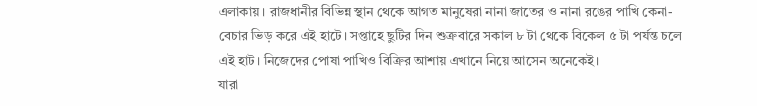এলাকায়। রাজধানীর বিভিন্ন স্থান থেকে আগত মানুষেরা নানা জাতের ও নানা রঙের পাখি কেনা-বেচার ভিড় করে এই হাটে। সপ্তাহে ছুটির দিন শুক্রবারে সকাল ৮ টা থেকে বিকেল ৫ টা পর্যন্ত চলে এই হাট। নিজেদের পোষা পাখিও বিক্রির আশায় এখানে নিয়ে আসেন অনেকেই।
যারা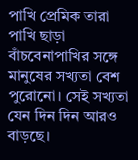পাখি প্রেমিক তারা পাখি ছাড়া বাঁচবেনাপাখির সঙ্গে মানুষের সখ্যতা বেশ পুরোনো। সেই সখ্যতা যেন দিন দিন আরও বাড়ছে।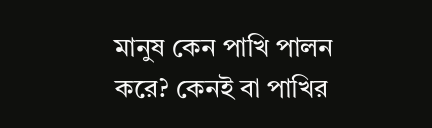মানুষ কেন পাখি পালন করে? কেনই বা পাখির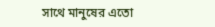সাথে মানুষের এতো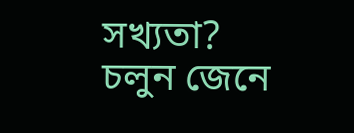সখ্যতা? চলুন জেনে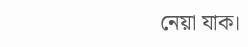নেয়া যাক।